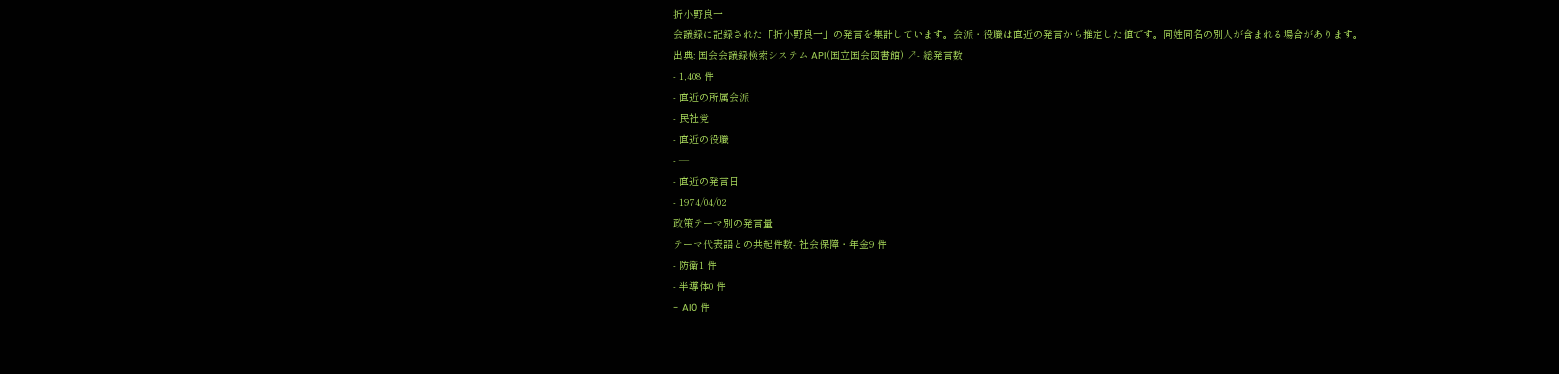折小野良一
会議録に記録された「折小野良一」の発言を集計しています。会派・役職は直近の発言から推定した値です。同姓同名の別人が含まれる場合があります。
出典: 国会会議録検索システム API(国立国会図書館) ↗- 総発言数
- 1,408 件
- 直近の所属会派
- 民社党
- 直近の役職
- —
- 直近の発言日
- 1974/04/02
政策テーマ別の発言量
テーマ代表語との共起件数- 社会保障・年金9 件
- 防衛1 件
- 半導体0 件
- AI0 件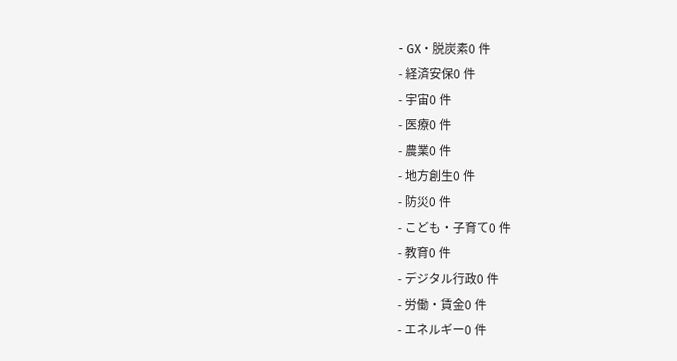- GX・脱炭素0 件
- 経済安保0 件
- 宇宙0 件
- 医療0 件
- 農業0 件
- 地方創生0 件
- 防災0 件
- こども・子育て0 件
- 教育0 件
- デジタル行政0 件
- 労働・賃金0 件
- エネルギー0 件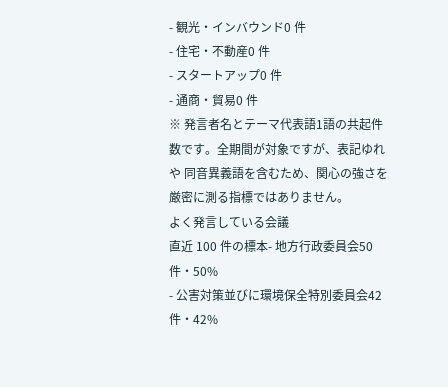- 観光・インバウンド0 件
- 住宅・不動産0 件
- スタートアップ0 件
- 通商・貿易0 件
※ 発言者名とテーマ代表語1語の共起件数です。全期間が対象ですが、表記ゆれや 同音異義語を含むため、関心の強さを厳密に測る指標ではありません。
よく発言している会議
直近 100 件の標本- 地方行政委員会50 件・50%
- 公害対策並びに環境保全特別委員会42 件・42%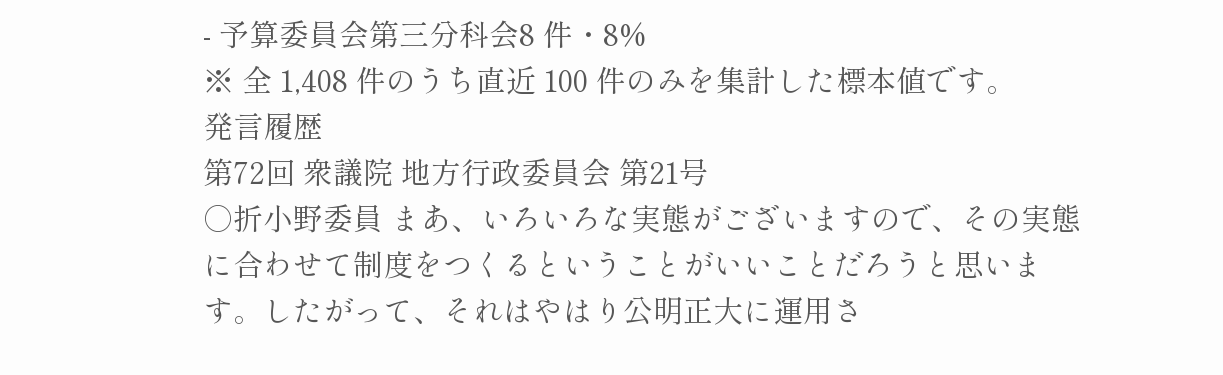- 予算委員会第三分科会8 件・8%
※ 全 1,408 件のうち直近 100 件のみを集計した標本値です。
発言履歴
第72回 衆議院 地方行政委員会 第21号
○折小野委員 まあ、いろいろな実態がございますので、その実態に合わせて制度をつくるということがいいことだろうと思います。したがって、それはやはり公明正大に運用さ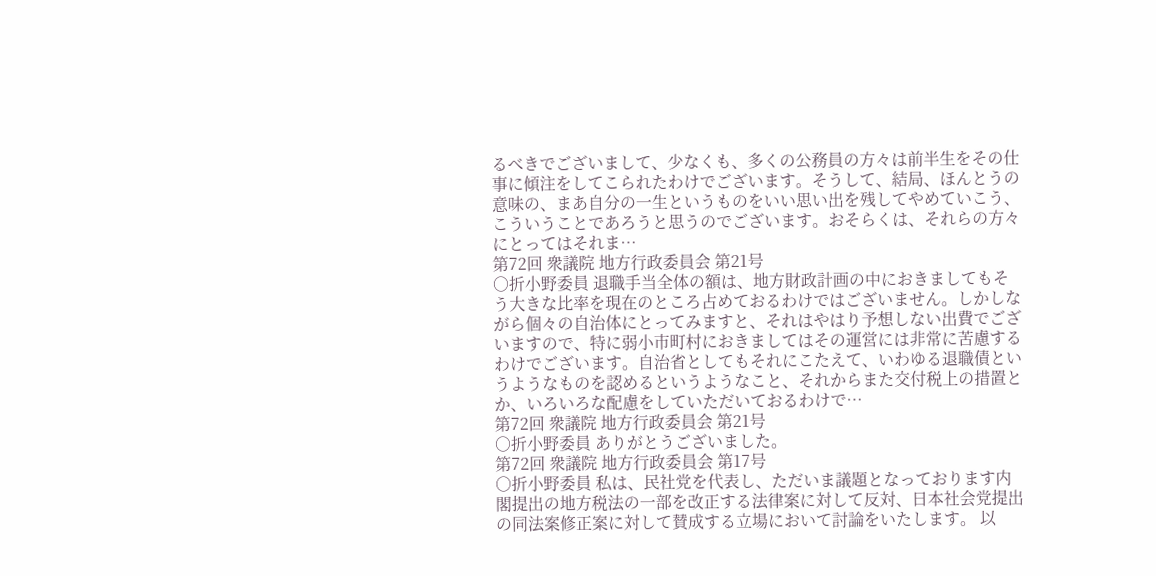るべきでございまして、少なくも、多くの公務員の方々は前半生をその仕事に傾注をしてこられたわけでございます。そうして、結局、ほんとうの意味の、まあ自分の一生というものをいい思い出を残してやめていこう、こういうことであろうと思うのでございます。おそらくは、それらの方々にとってはそれま…
第72回 衆議院 地方行政委員会 第21号
○折小野委員 退職手当全体の額は、地方財政計画の中におきましてもそう大きな比率を現在のところ占めておるわけではございません。しかしながら個々の自治体にとってみますと、それはやはり予想しない出費でございますので、特に弱小市町村におきましてはその運営には非常に苦慮するわけでございます。自治省としてもそれにこたえて、いわゆる退職債というようなものを認めるというようなこと、それからまた交付税上の措置とか、いろいろな配慮をしていただいておるわけで…
第72回 衆議院 地方行政委員会 第21号
○折小野委員 ありがとうございました。
第72回 衆議院 地方行政委員会 第17号
○折小野委員 私は、民社党を代表し、ただいま議題となっております内閣提出の地方税法の一部を改正する法律案に対して反対、日本社会党提出の同法案修正案に対して賛成する立場において討論をいたします。 以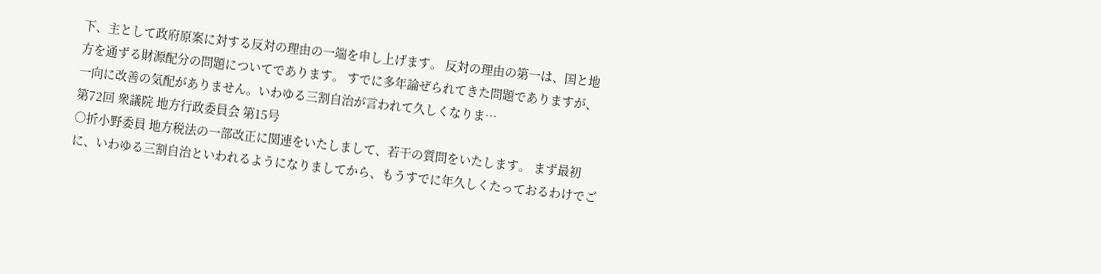下、主として政府原案に対する反対の理由の一端を申し上げます。 反対の理由の第一は、国と地方を通ずる財源配分の問題についてであります。 すでに多年論ぜられてきた問題でありますが、一向に改善の気配がありません。いわゆる三割自治が言われて久しくなりま…
第72回 衆議院 地方行政委員会 第15号
○折小野委員 地方税法の一部改正に関連をいたしまして、若干の質問をいたします。 まず最初に、いわゆる三割自治といわれるようになりましてから、もうすでに年久しくたっておるわけでご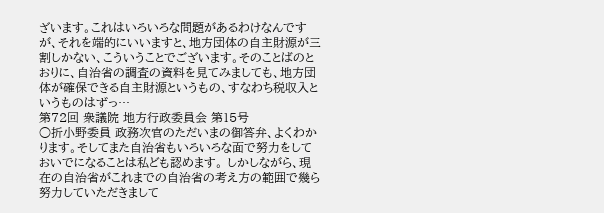ざいます。これはいろいろな問題があるわけなんですが、それを端的にいいますと、地方団体の自主財源が三割しかない、こういうことでございます。そのことばのとおりに、自治省の調査の資料を見てみましても、地方団体が確保できる自主財源というもの、すなわち税収入というものはずっ…
第72回 衆議院 地方行政委員会 第15号
○折小野委員 政務次官のただいまの御答弁、よくわかります。そしてまた自治省もいろいろな面で努力をしておいでになることは私ども認めます。 しかしながら、現在の自治省がこれまでの自治省の考え方の範囲で幾ら努力していただきまして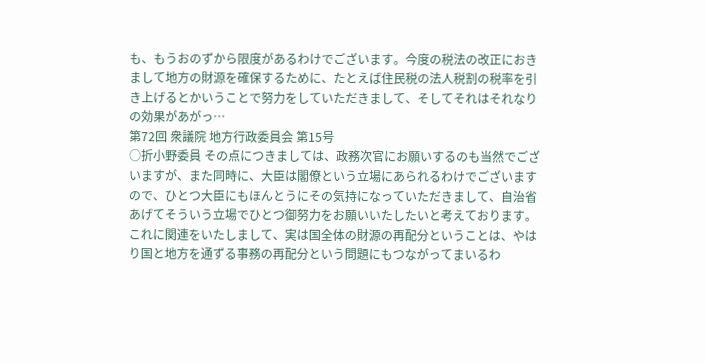も、もうおのずから限度があるわけでございます。今度の税法の改正におきまして地方の財源を確保するために、たとえば住民税の法人税割の税率を引き上げるとかいうことで努力をしていただきまして、そしてそれはそれなりの効果があがっ…
第72回 衆議院 地方行政委員会 第15号
○折小野委員 その点につきましては、政務次官にお願いするのも当然でございますが、また同時に、大臣は閣僚という立場にあられるわけでございますので、ひとつ大臣にもほんとうにその気持になっていただきまして、自治省あげてそういう立場でひとつ御努力をお願いいたしたいと考えております。 これに関連をいたしまして、実は国全体の財源の再配分ということは、やはり国と地方を通ずる事務の再配分という問題にもつながってまいるわ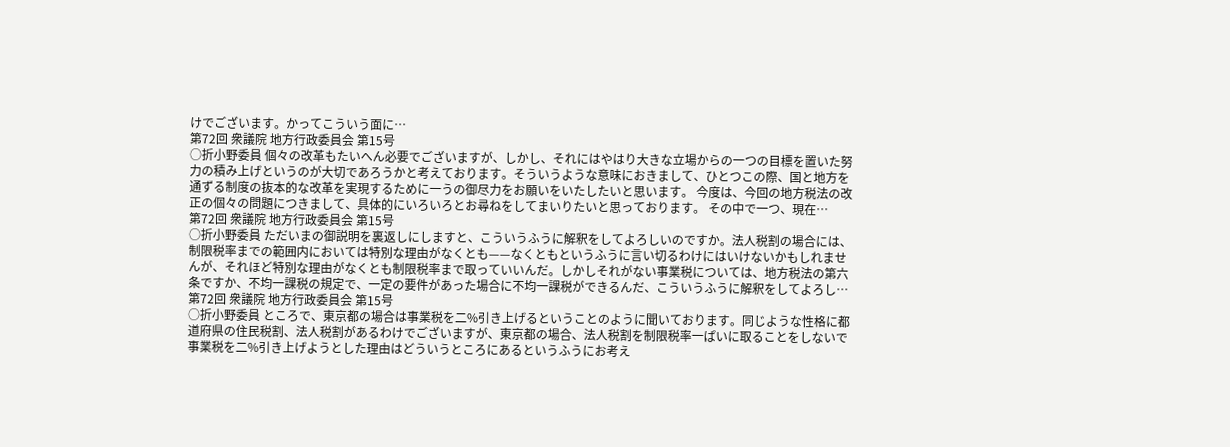けでございます。かってこういう面に…
第72回 衆議院 地方行政委員会 第15号
○折小野委員 個々の改革もたいへん必要でございますが、しかし、それにはやはり大きな立場からの一つの目標を置いた努力の積み上げというのが大切であろうかと考えております。そういうような意味におきまして、ひとつこの際、国と地方を通ずる制度の抜本的な改革を実現するために一うの御尽力をお願いをいたしたいと思います。 今度は、今回の地方税法の改正の個々の問題につきまして、具体的にいろいろとお尋ねをしてまいりたいと思っております。 その中で一つ、現在…
第72回 衆議院 地方行政委員会 第15号
○折小野委員 ただいまの御説明を裏返しにしますと、こういうふうに解釈をしてよろしいのですか。法人税割の場合には、制限税率までの範囲内においては特別な理由がなくとも——なくともというふうに言い切るわけにはいけないかもしれませんが、それほど特別な理由がなくとも制限税率まで取っていいんだ。しかしそれがない事業税については、地方税法の第六条ですか、不均一課税の規定で、一定の要件があった場合に不均一課税ができるんだ、こういうふうに解釈をしてよろし…
第72回 衆議院 地方行政委員会 第15号
○折小野委員 ところで、東京都の場合は事業税を二%引き上げるということのように聞いております。同じような性格に都道府県の住民税割、法人税割があるわけでございますが、東京都の場合、法人税割を制限税率一ぱいに取ることをしないで事業税を二%引き上げようとした理由はどういうところにあるというふうにお考え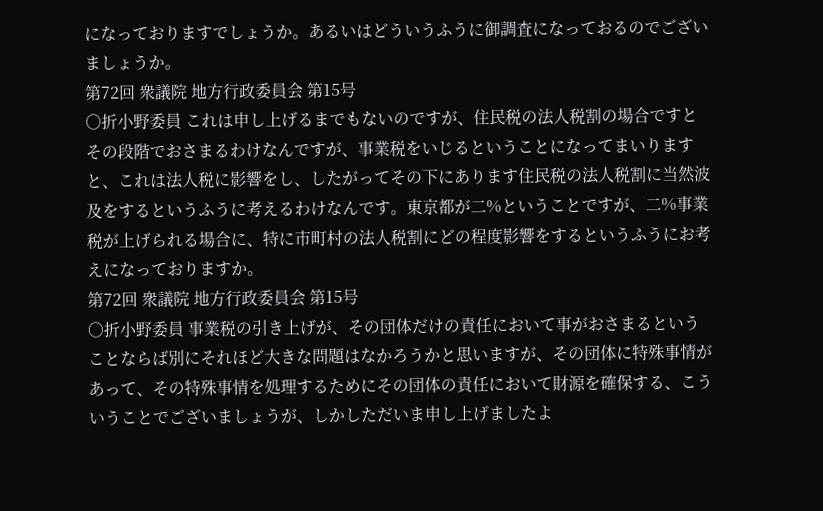になっておりますでしょうか。あるいはどういうふうに御調査になっておるのでございましょうか。
第72回 衆議院 地方行政委員会 第15号
○折小野委員 これは申し上げるまでもないのですが、住民税の法人税割の場合ですとその段階でおさまるわけなんですが、事業税をいじるということになってまいりますと、これは法人税に影響をし、したがってその下にあります住民税の法人税割に当然波及をするというふうに考えるわけなんです。東京都が二%ということですが、二%事業税が上げられる場合に、特に市町村の法人税割にどの程度影響をするというふうにお考えになっておりますか。
第72回 衆議院 地方行政委員会 第15号
○折小野委員 事業税の引き上げが、その団体だけの責任において事がおさまるということならば別にそれほど大きな問題はなかろうかと思いますが、その団体に特殊事情があって、その特殊事情を処理するためにその団体の責任において財源を確保する、こういうことでございましょうが、しかしただいま申し上げましたよ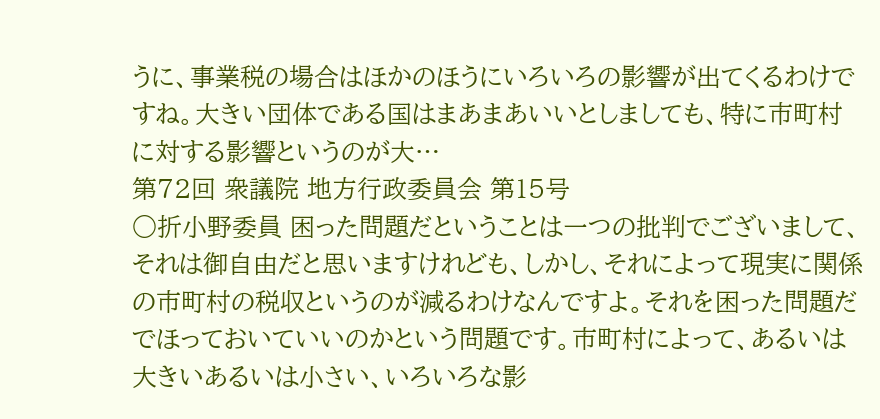うに、事業税の場合はほかのほうにいろいろの影響が出てくるわけですね。大きい団体である国はまあまあいいとしましても、特に市町村に対する影響というのが大…
第72回 衆議院 地方行政委員会 第15号
○折小野委員 困った問題だということは一つの批判でございまして、それは御自由だと思いますけれども、しかし、それによって現実に関係の市町村の税収というのが減るわけなんですよ。それを困った問題だでほっておいていいのかという問題です。市町村によって、あるいは大きいあるいは小さい、いろいろな影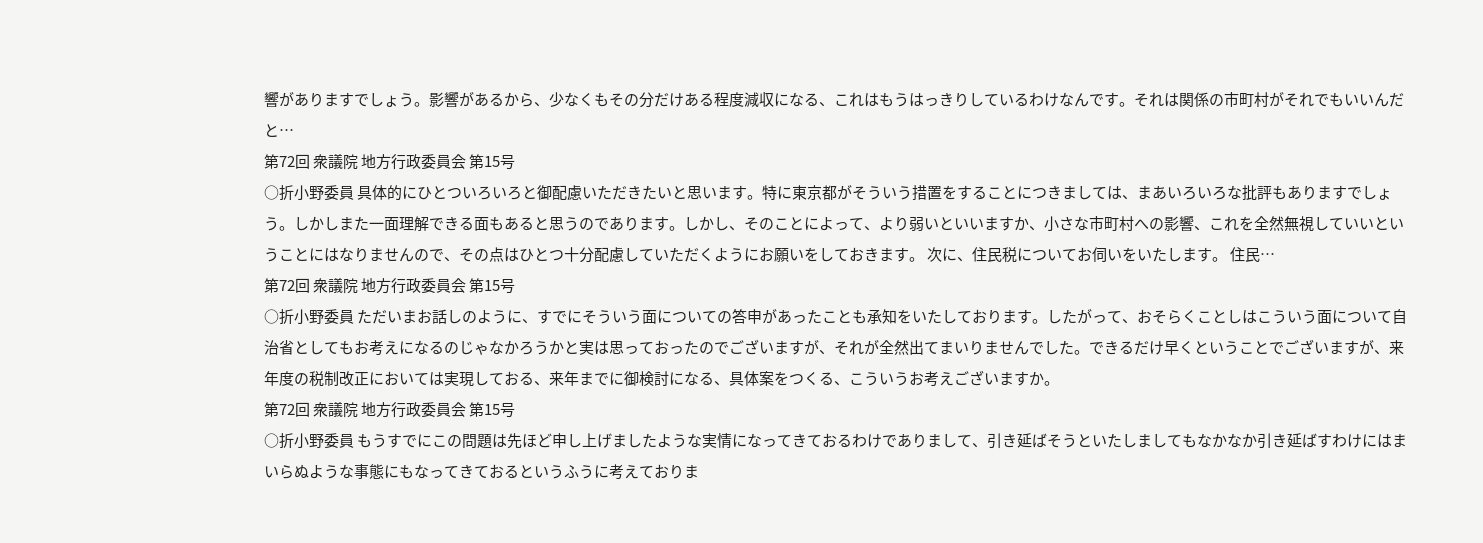響がありますでしょう。影響があるから、少なくもその分だけある程度減収になる、これはもうはっきりしているわけなんです。それは関係の市町村がそれでもいいんだと…
第72回 衆議院 地方行政委員会 第15号
○折小野委員 具体的にひとついろいろと御配慮いただきたいと思います。特に東京都がそういう措置をすることにつきましては、まあいろいろな批評もありますでしょう。しかしまた一面理解できる面もあると思うのであります。しかし、そのことによって、より弱いといいますか、小さな市町村への影響、これを全然無視していいということにはなりませんので、その点はひとつ十分配慮していただくようにお願いをしておきます。 次に、住民税についてお伺いをいたします。 住民…
第72回 衆議院 地方行政委員会 第15号
○折小野委員 ただいまお話しのように、すでにそういう面についての答申があったことも承知をいたしております。したがって、おそらくことしはこういう面について自治省としてもお考えになるのじゃなかろうかと実は思っておったのでございますが、それが全然出てまいりませんでした。できるだけ早くということでございますが、来年度の税制改正においては実現しておる、来年までに御検討になる、具体案をつくる、こういうお考えございますか。
第72回 衆議院 地方行政委員会 第15号
○折小野委員 もうすでにこの問題は先ほど申し上げましたような実情になってきておるわけでありまして、引き延ばそうといたしましてもなかなか引き延ばすわけにはまいらぬような事態にもなってきておるというふうに考えておりま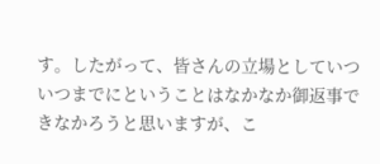す。したがって、皆さんの立場としていついつまでにということはなかなか御返事できなかろうと思いますが、こ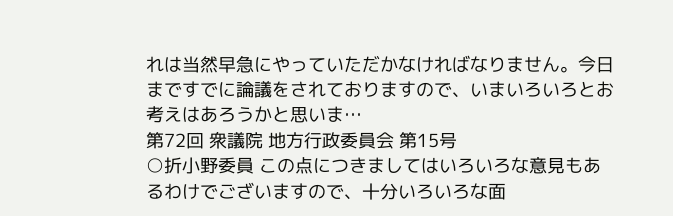れは当然早急にやっていただかなければなりません。今日まですでに論議をされておりますので、いまいろいろとお考えはあろうかと思いま…
第72回 衆議院 地方行政委員会 第15号
○折小野委員 この点につきましてはいろいろな意見もあるわけでございますので、十分いろいろな面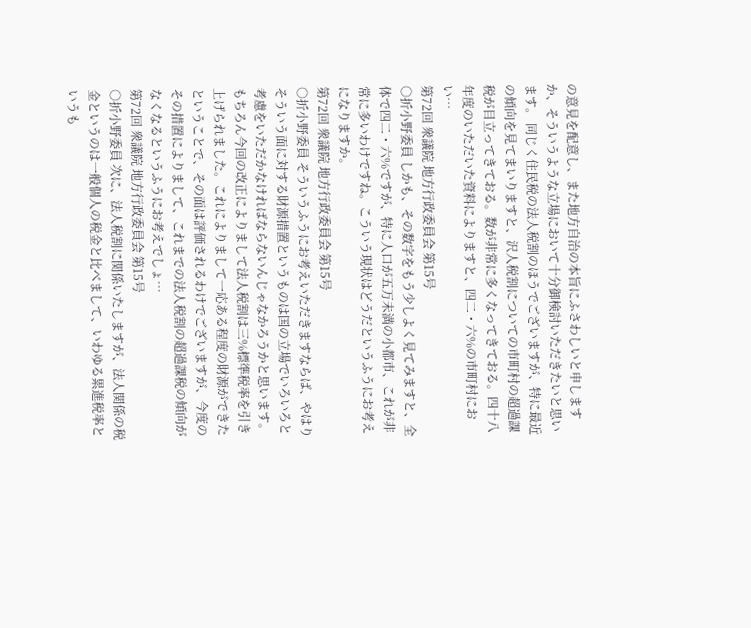の意見を配意し、また地方自治の本旨にふさわしいと申しますか、そういうような立場において十分御検討いただきたいと思います。 同じく住民税の法人税割のほうでございますが、特に最近の傾向を見てまいりますと、沢人税割についての市町村の超過課税が目立ってきておる。数が非常に多くなってきておる。四十八年度のいただいた資料によりますと、四二・六%の市町村におい…
第72回 衆議院 地方行政委員会 第15号
○折小野委員 しかも、その数字をもう少しよく見てみますと、全体で四二・六%ですが、特に人口が五万未満の小都市、これが非常に多いわけですね。こういう現状はどうだというふうにお考えになりますか。
第72回 衆議院 地方行政委員会 第15号
○折小野委員 そういうふうにお考えいただきますならば、やはりそういう面に対する財源措置というものは国の立場でいろいろと考慮をいただかなければならないんじゃなかろうかと思います。もちろん今回の改正によりまして法人税割は三%標準税率を引き上げられました。これによりまして一応ある程度の財源ができたということで、その面は評価されるわけでございますが、今度のその措置によりまして、これまでの法人税割の超過課税の傾向がなくなるというふうにお考えでしょ…
第72回 衆議院 地方行政委員会 第15号
○折小野委員 次に、法人税割に関係いたしますが、法人関係の税金というのは一般個人の税金と比べまして、いわゆる累進税率というも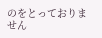のをとっておりません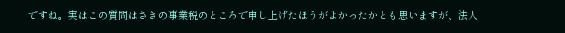ですね。実はこの質問はさきの事業税のところで申し上げたほうがよかったかとも思いますが、法人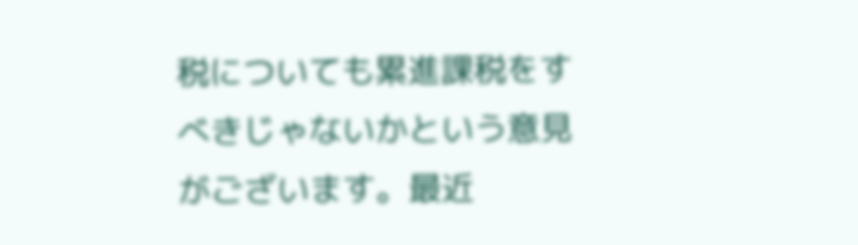税についても累進課税をすべきじゃないかという意見がございます。最近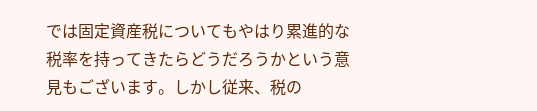では固定資産税についてもやはり累進的な税率を持ってきたらどうだろうかという意見もございます。しかし従来、税の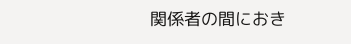関係者の間におき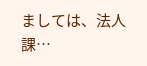ましては、法人課…